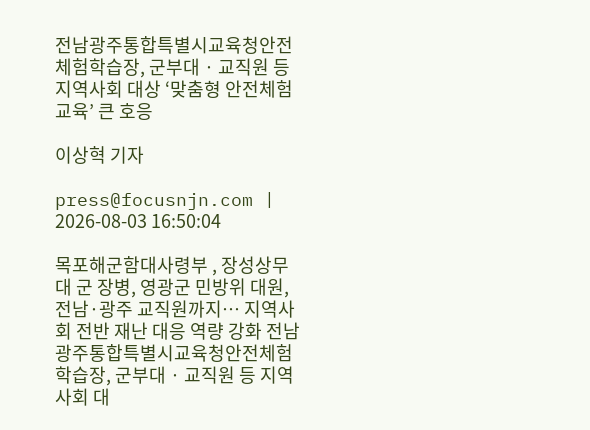전남광주통합특별시교육청안전체험학습장, 군부대 · 교직원 등 지역사회 대상 ‘맞춤형 안전체험 교육’ 큰 호응

이상혁 기자

press@focusnjn.com | 2026-08-03 16:50:04

목포해군함대사령부 , 장성상무대 군 장병, 영광군 민방위 대원, 전남·광주 교직원까지… 지역사회 전반 재난 대응 역량 강화 전남광주통합특별시교육청안전체험학습장, 군부대 · 교직원 등 지역사회 대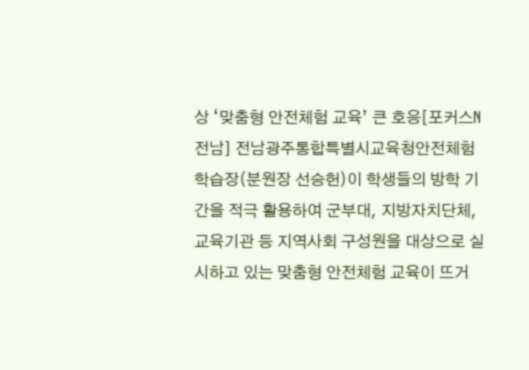상 ‘맞춤형 안전체험 교육’ 큰 호응[포커스N전남] 전남광주통합특별시교육청안전체험학습장(분원장 선승헌)이 학생들의 방학 기간을 적극 활용하여 군부대, 지방자치단체, 교육기관 등 지역사회 구성원을 대상으로 실시하고 있는 맞춤형 안전체험 교육이 뜨거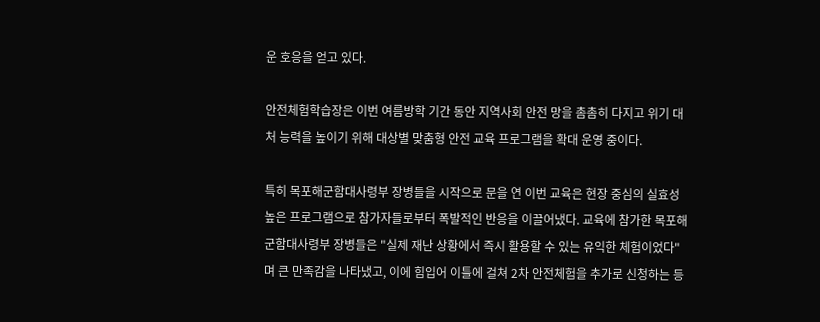운 호응을 얻고 있다.

안전체험학습장은 이번 여름방학 기간 동안 지역사회 안전 망을 촘촘히 다지고 위기 대처 능력을 높이기 위해 대상별 맞춤형 안전 교육 프로그램을 확대 운영 중이다.

특히 목포해군함대사령부 장병들을 시작으로 문을 연 이번 교육은 현장 중심의 실효성 높은 프로그램으로 참가자들로부터 폭발적인 반응을 이끌어냈다. 교육에 참가한 목포해군함대사령부 장병들은 "실제 재난 상황에서 즉시 활용할 수 있는 유익한 체험이었다"며 큰 만족감을 나타냈고, 이에 힘입어 이틀에 걸쳐 2차 안전체험을 추가로 신청하는 등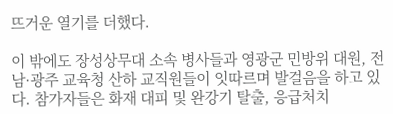뜨거운 열기를 더했다.

이 밖에도 장성상무대 소속 병사들과 영광군 민방위 대원, 전남·광주 교육청 산하 교직원들이 잇따르며 발걸음을 하고 있다. 참가자들은 화재 대피 및 완강기 탈출, 응급처치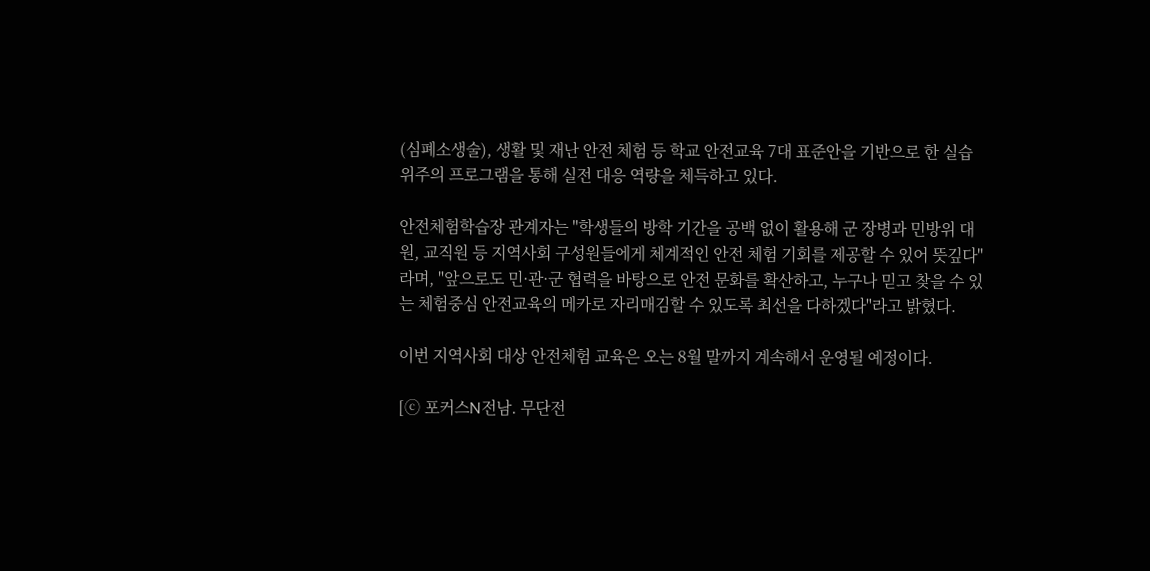(심폐소생술), 생활 및 재난 안전 체험 등 학교 안전교육 7대 표준안을 기반으로 한 실습 위주의 프로그램을 통해 실전 대응 역량을 체득하고 있다.

안전체험학습장 관계자는 "학생들의 방학 기간을 공백 없이 활용해 군 장병과 민방위 대원, 교직원 등 지역사회 구성원들에게 체계적인 안전 체험 기회를 제공할 수 있어 뜻깊다"라며, "앞으로도 민·관·군 협력을 바탕으로 안전 문화를 확산하고, 누구나 믿고 찾을 수 있는 체험중심 안전교육의 메카로 자리매김할 수 있도록 최선을 다하겠다"라고 밝혔다.

이번 지역사회 대상 안전체험 교육은 오는 8월 말까지 계속해서 운영될 예정이다.

[ⓒ 포커스N전남. 무단전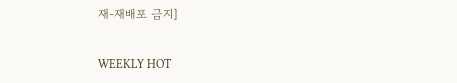재-재배포 금지]

WEEKLY HOT